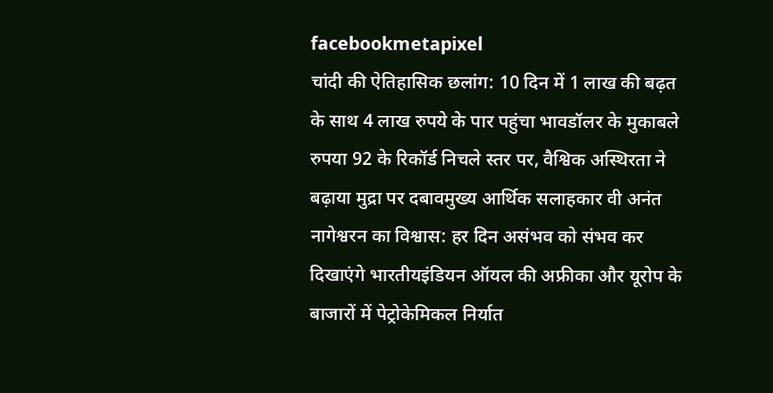facebookmetapixel
चांदी की ऐतिहासिक छलांग: 10 दिन में 1 लाख की बढ़त के साथ 4 लाख रुपये के पार पहुंचा भावडॉलर के मुकाबले रुपया 92 के रिकॉर्ड निचले स्तर पर, वैश्विक अस्थिरता ने बढ़ाया मुद्रा पर दबावमुख्य आर्थिक सलाहकार वी अनंत नागेश्वरन का विश्वास: हर दिन असंभव को संभव कर दिखाएंगे भारतीयइंडियन ऑयल की अफ्रीका और यूरोप के बाजारों में पेट्रोकेमिकल निर्यात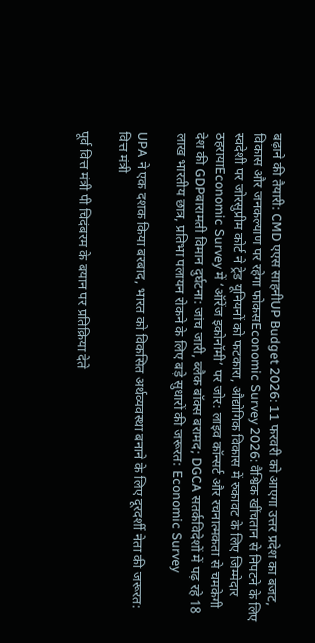बढ़ाने की तैयारी: CMD एएस साहनीUP Budget 2026: 11 फरवरी को आएगा उत्तर प्रदेश का बजट, विकास और जनकल्याण पर रहेगा फोकसEconomic Survey 2026: वैश्विक खींचतान से निपटने के लिए स्वदेशी पर जोरसुप्रीम कोर्ट ने ट्रेड यूनियनों को फटकारा, औद्योगिक विकास में रुकावट के लिए जिम्मेदार ठहरायाEconomic Survey में ‘ऑरेंज इकोनॉमी’ पर जोर: लाइव कॉन्सर्ट और रचनात्मकता से चमकेगी देश की GDPबारामती विमान दुर्घटना: जांच जारी, ब्लैक बॉक्स बरामद; DGCA सतर्कविदेशों में पढ़ रहे 18 लाख भारतीय छात्र, प्रतिभा पलायन रोकने के लिए बड़े सुधारों की जरूरत: Economic Survey

UPA ने एक दशक किया बरबाद, भारत को विकसित अर्थव्यवस्था बनाने के लिए दूरदर्शी नेता की जरूरत: वित्त मंत्री

पूर्व वित्त मंत्री पी चिदंबरम के बयान पर प्रतिक्रिया देते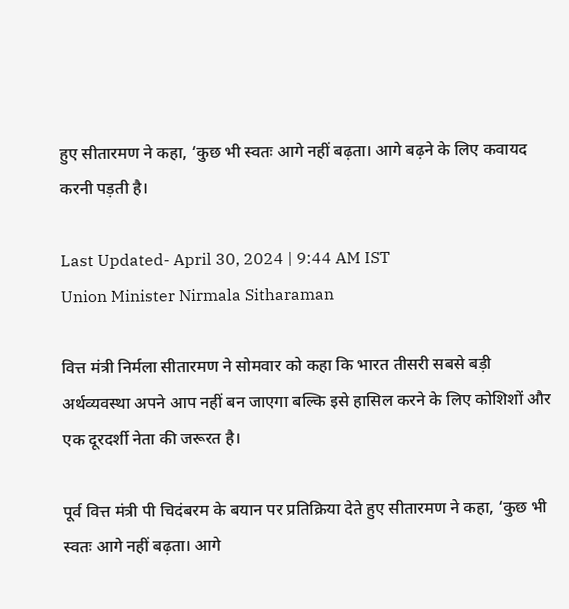हुए सीतारमण ने कहा, ‘कुछ भी स्वतः आगे नहीं बढ़ता। आगे बढ़ने के लिए कवायद करनी पड़ती है।

Last Updated- April 30, 2024 | 9:44 AM IST
Union Minister Nirmala Sitharaman

वित्त मंत्री निर्मला सीतारमण ने सोमवार को कहा कि भारत तीसरी सबसे बड़ी अर्थव्यवस्था अपने आप नहीं बन जाएगा बल्कि इसे हासिल करने के लिए कोशिशों और एक दूरदर्शी नेता की जरूरत है।

पूर्व वित्त मंत्री पी चिदंबरम के बयान पर प्रतिक्रिया देते हुए सीतारमण ने कहा, ‘कुछ भी स्वतः आगे नहीं बढ़ता। आगे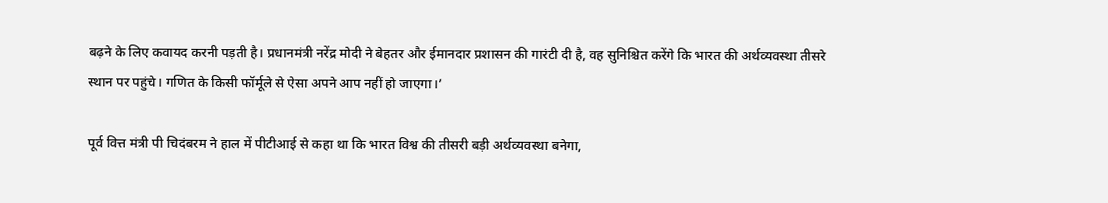बढ़ने के लिए कवायद करनी पड़ती है। प्रधानमंत्री नरेंद्र मोदी ने बेहतर और ईमानदार प्रशासन की गारंटी दी है, वह सुनिश्चित करेंगे कि भारत की अर्थव्यवस्था तीसरे स्थान पर पहुंचे। गणित के किसी फॉर्मूले से ऐसा अपने आप नहीं हो जाएगा।’

पूर्व वित्त मंत्री पी चिदंबरम ने हाल में पीटीआई से कहा था कि भारत विश्व की तीसरी बड़ी अर्थव्यवस्था बनेगा,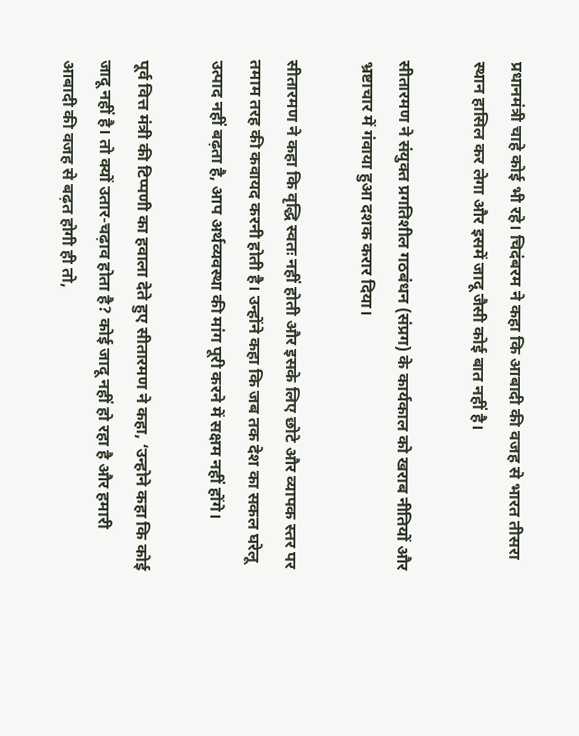प्रधानमंत्री चाहे कोई भी रहे। चिदंबरम ने कहा कि आबादी की वजह से भारत तीसरा स्थान हासिल कर लेगा और इसमें जादू जैसी कोई बात नहीं है।

सीतारमण ने संयुक्त प्रगतिशील गठबंधन (संप्रग) के कार्यकाल को खराब नीतियों और भ्रष्टाचार में गंवाया हुआ दशक करार दिया।

सीतारमण ने कहा कि वृद्धि स्वतः नहीं होती और इसके लिए छोटे और व्यापक स्तर पर तमाम तरह की कवायद करनी होती है। उन्होंने कहा कि जब तक देश का सकल घरेलू उत्पाद नहीं बढ़ता है, आप अर्थव्यवस्था की मांग पूरी करने में सक्षम नहीं होंगे।

पूर्व वित्त मंत्री की टिप्पणी का हवाला देते हुए सीतारमण ने कहा, ‘उन्होने कहा कि कोई जादू नहीं है। तो क्यों उतार-चढ़ाव होता है? कोई जादू नहीं हो रहा है और हमारी आबादी की वजह से बढ़त होगी ही तो,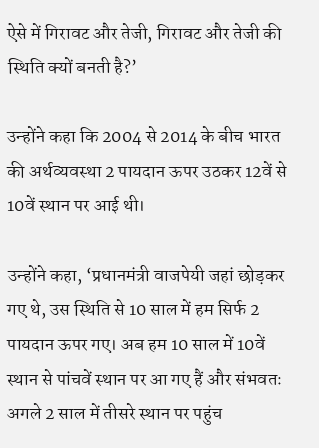ऐसे में गिरावट और तेजी, गिरावट और तेजी की स्थिति क्यों बनती है?’

उन्होंने कहा कि 2004 से 2014 के बीच भारत की अर्थव्यवस्था 2 पायदान ऊपर उठकर 12वें से 10वें स्थान पर आई थी।

उन्होंने कहा, ‘प्रधानमंत्री वाजपेयी जहां छोड़कर गए थे, उस स्थिति से 10 साल में हम सिर्फ 2 पायदान ऊपर गए। अब हम 10 साल में 10वें स्थान से पांचवें स्थान पर आ गए हैं और संभवतः अगले 2 साल में तीसरे स्थान पर पहुंच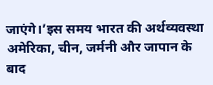जाएंगे।’इस समय भारत की अर्थव्यवस्था अमेरिका, चीन, जर्मनी और जापान के बाद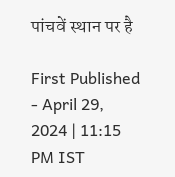पांचवें स्थान पर है

First Published - April 29, 2024 | 11:15 PM IST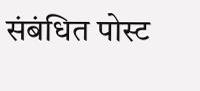संबंधित पोस्ट